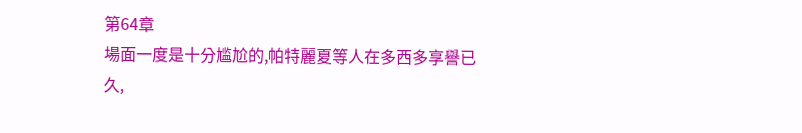第64章
場面一度是十分尴尬的,帕特麗夏等人在多西多享譽已久,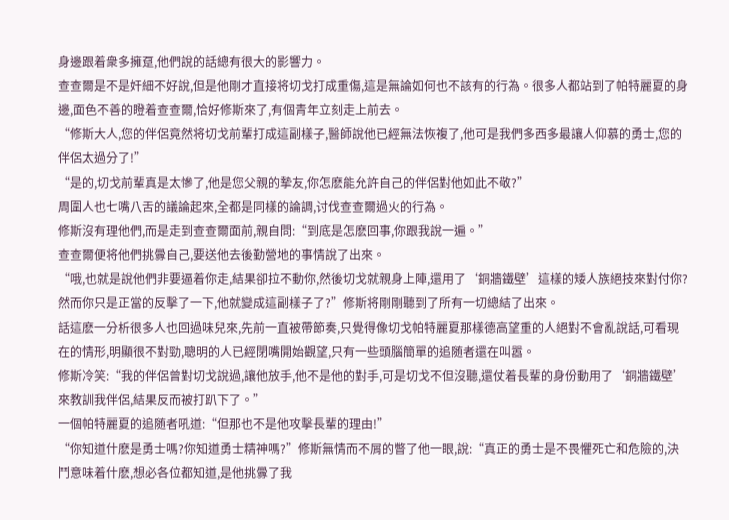身邊跟着衆多擁趸,他們說的話總有很大的影響力。
查查爾是不是奸細不好說,但是他剛才直接将切戈打成重傷,這是無論如何也不該有的行為。很多人都站到了帕特麗夏的身邊,面色不善的瞪着查查爾,恰好修斯來了,有個青年立刻走上前去。
“修斯大人,您的伴侶竟然将切戈前輩打成這副樣子,醫師說他已經無法恢複了,他可是我們多西多最讓人仰慕的勇士,您的伴侶太過分了!”
“是的,切戈前輩真是太慘了,他是您父親的摯友,你怎麽能允許自己的伴侶對他如此不敬?”
周圍人也七嘴八舌的議論起來,全都是同樣的論調,讨伐查查爾過火的行為。
修斯沒有理他們,而是走到查查爾面前,親自問:“到底是怎麽回事,你跟我說一遍。”
查查爾便将他們挑釁自己,要送他去後勤營地的事情說了出來。
“哦,也就是說他們非要逼着你走,結果卻拉不動你,然後切戈就親身上陣,還用了‘銅牆鐵壁’這樣的矮人族絕技來對付你?然而你只是正當的反擊了一下,他就變成這副樣子了?”修斯将剛剛聽到了所有一切總結了出來。
話這麽一分析很多人也回過味兒來,先前一直被帶節奏,只覺得像切戈帕特麗夏那樣德高望重的人絕對不會亂說話,可看現在的情形,明顯很不對勁,聰明的人已經閉嘴開始觀望,只有一些頭腦簡單的追随者還在叫嚣。
修斯冷笑:“我的伴侶曾對切戈說過,讓他放手,他不是他的對手,可是切戈不但沒聽,還仗着長輩的身份動用了‘銅牆鐵壁’來教訓我伴侶,結果反而被打趴下了。”
一個帕特麗夏的追随者吼道:“但那也不是他攻擊長輩的理由!”
“你知道什麽是勇士嗎?你知道勇士精神嗎?”修斯無情而不屑的瞥了他一眼,說:“真正的勇士是不畏懼死亡和危險的,決鬥意味着什麽,想必各位都知道,是他挑釁了我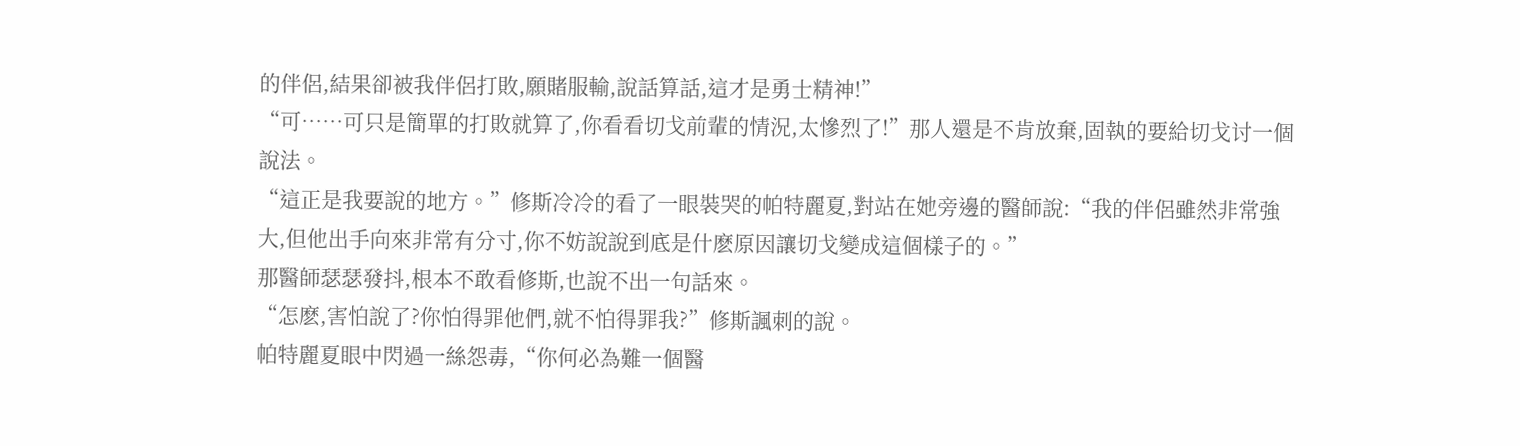的伴侶,結果卻被我伴侶打敗,願賭服輸,說話算話,這才是勇士精神!”
“可……可只是簡單的打敗就算了,你看看切戈前輩的情況,太慘烈了!”那人還是不肯放棄,固執的要給切戈讨一個說法。
“這正是我要說的地方。”修斯冷冷的看了一眼裝哭的帕特麗夏,對站在她旁邊的醫師說:“我的伴侶雖然非常強大,但他出手向來非常有分寸,你不妨說說到底是什麽原因讓切戈變成這個樣子的。”
那醫師瑟瑟發抖,根本不敢看修斯,也說不出一句話來。
“怎麽,害怕說了?你怕得罪他們,就不怕得罪我?”修斯諷刺的說。
帕特麗夏眼中閃過一絲怨毒,“你何必為難一個醫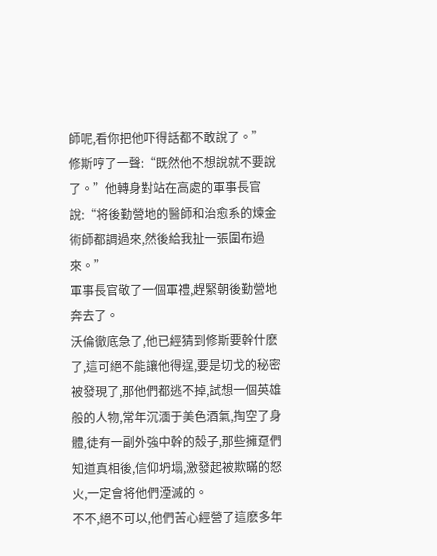師呢,看你把他吓得話都不敢說了。”
修斯哼了一聲:“既然他不想說就不要說了。”他轉身對站在高處的軍事長官說:“将後勤營地的醫師和治愈系的煉金術師都調過來,然後給我扯一張圍布過來。”
軍事長官敬了一個軍禮,趕緊朝後勤營地奔去了。
沃倫徹底急了,他已經猜到修斯要幹什麽了,這可絕不能讓他得逞,要是切戈的秘密被發現了,那他們都逃不掉,試想一個英雄般的人物,常年沉湎于美色酒氣,掏空了身體,徒有一副外強中幹的殼子,那些擁趸們知道真相後,信仰坍塌,激發起被欺瞞的怒火,一定會将他們湮滅的。
不不,絕不可以,他們苦心經營了這麽多年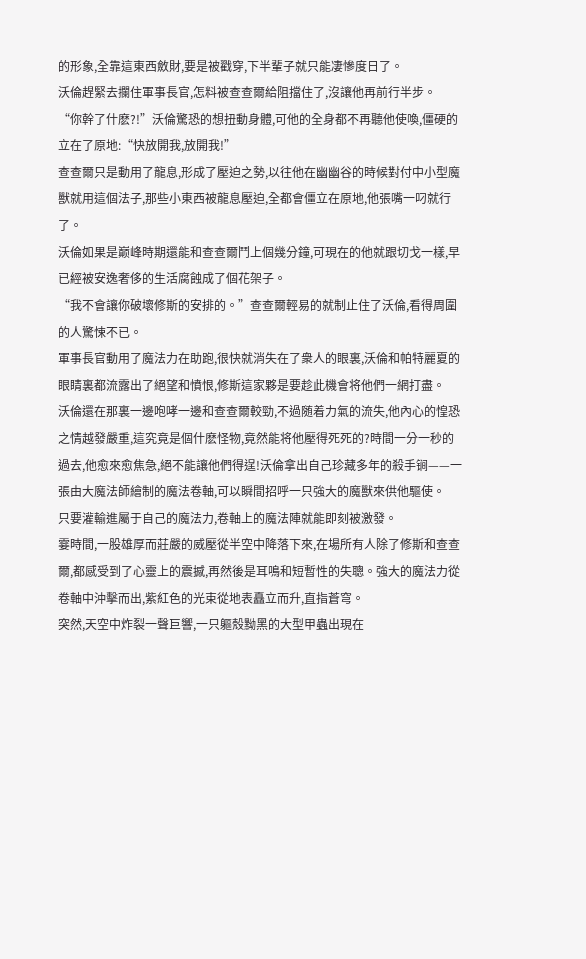的形象,全靠這東西斂財,要是被戳穿,下半輩子就只能凄慘度日了。
沃倫趕緊去攔住軍事長官,怎料被查查爾給阻擋住了,沒讓他再前行半步。
“你幹了什麽?!”沃倫驚恐的想扭動身體,可他的全身都不再聽他使喚,僵硬的立在了原地:“快放開我,放開我!”
查查爾只是動用了龍息,形成了壓迫之勢,以往他在幽幽谷的時候對付中小型魔獸就用這個法子,那些小東西被龍息壓迫,全都會僵立在原地,他張嘴一叼就行了。
沃倫如果是巅峰時期還能和查查爾鬥上個幾分鐘,可現在的他就跟切戈一樣,早已經被安逸奢侈的生活腐蝕成了個花架子。
“我不會讓你破壞修斯的安排的。”查查爾輕易的就制止住了沃倫,看得周圍的人驚悚不已。
軍事長官動用了魔法力在助跑,很快就消失在了衆人的眼裏,沃倫和帕特麗夏的眼睛裏都流露出了絕望和憤恨,修斯這家夥是要趁此機會将他們一網打盡。
沃倫還在那裏一邊咆哮一邊和查查爾較勁,不過随着力氣的流失,他內心的惶恐之情越發嚴重,這究竟是個什麽怪物,竟然能将他壓得死死的?時間一分一秒的過去,他愈來愈焦急,絕不能讓他們得逞!沃倫拿出自己珍藏多年的殺手锏——一張由大魔法師繪制的魔法卷軸,可以瞬間招呼一只強大的魔獸來供他驅使。
只要灌輸進屬于自己的魔法力,卷軸上的魔法陣就能即刻被激發。
霎時間,一股雄厚而莊嚴的威壓從半空中降落下來,在場所有人除了修斯和查查爾,都感受到了心靈上的震撼,再然後是耳鳴和短暫性的失聰。強大的魔法力從卷軸中沖擊而出,紫紅色的光束從地表矗立而升,直指蒼穹。
突然,天空中炸裂一聲巨響,一只軀殼黝黑的大型甲蟲出現在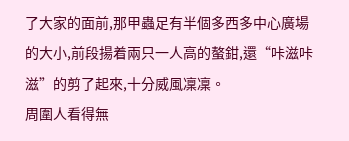了大家的面前,那甲蟲足有半個多西多中心廣場的大小,前段揚着兩只一人高的螯鉗,還“咔滋咔滋”的剪了起來,十分威風凜凜。
周圍人看得無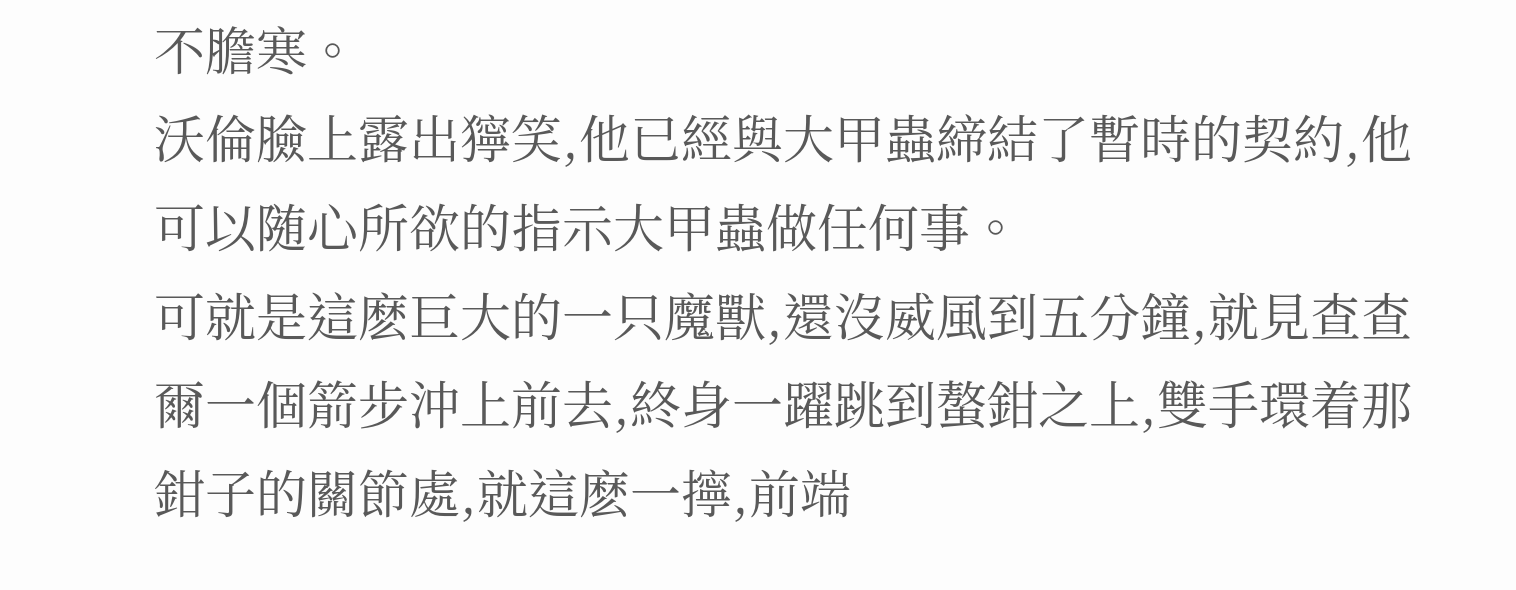不膽寒。
沃倫臉上露出獰笑,他已經與大甲蟲締結了暫時的契約,他可以随心所欲的指示大甲蟲做任何事。
可就是這麽巨大的一只魔獸,還沒威風到五分鐘,就見查查爾一個箭步沖上前去,終身一躍跳到螯鉗之上,雙手環着那鉗子的關節處,就這麽一擰,前端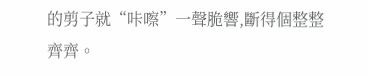的剪子就“咔嚓”一聲脆響,斷得個整整齊齊。